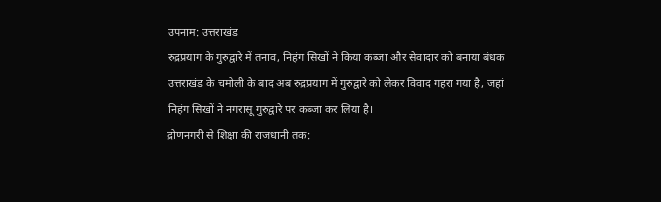उपनाम: उत्तराखंड
रुद्रप्रयाग के गुरुद्वारे में तनाव, निहंग सिखों ने किया कब्जा और सेवादार को बनाया बंधक
उत्तराखंड के चमोली के बाद अब रुद्रप्रयाग में गुरुद्वारे को लेकर विवाद गहरा गया है, जहां निहंग सिखों ने नगरासू गुरुद्वारे पर कब्जा कर लिया है।
द्रोणनगरी से शिक्षा की राजधानी तक: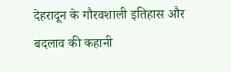देहरादून के गौरवशाली इतिहास और बदलाव की कहानी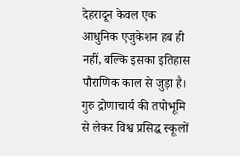देहरादून केवल एक आधुनिक एजुकेशन हब ही नहीं, बल्कि इसका इतिहास पौराणिक काल से जुड़ा है। गुरु द्रोणाचार्य की तपोभूमि से लेकर विश्व प्रसिद्ध स्कूलों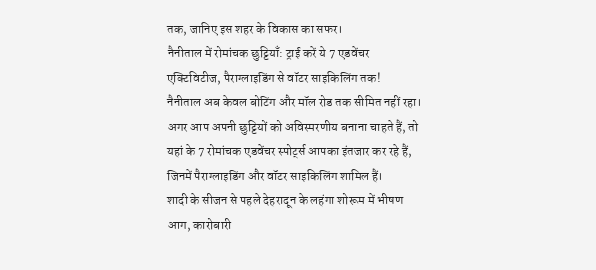तक, जानिए इस शहर के विकास का सफर।
नैनीताल में रोमांचक छुट्टियाँ: ट्राई करें ये 7 एडवेंचर एक्टिविटीज, पैराग्लाइडिंग से वॉटर साइकिलिंग तक!
नैनीताल अब केवल बोटिंग और मॉल रोड तक सीमित नहीं रहा। अगर आप अपनी छुट्टियों को अविस्मरणीय बनाना चाहते हैं, तो यहां के 7 रोमांचक एडवेंचर स्पोर्ट्स आपका इंतजार कर रहे हैं, जिनमें पैराग्लाइडिंग और वॉटर साइकिलिंग शामिल हैं।
शादी के सीजन से पहले देहरादून के लहंगा शोरूम में भीषण आग, कारोबारी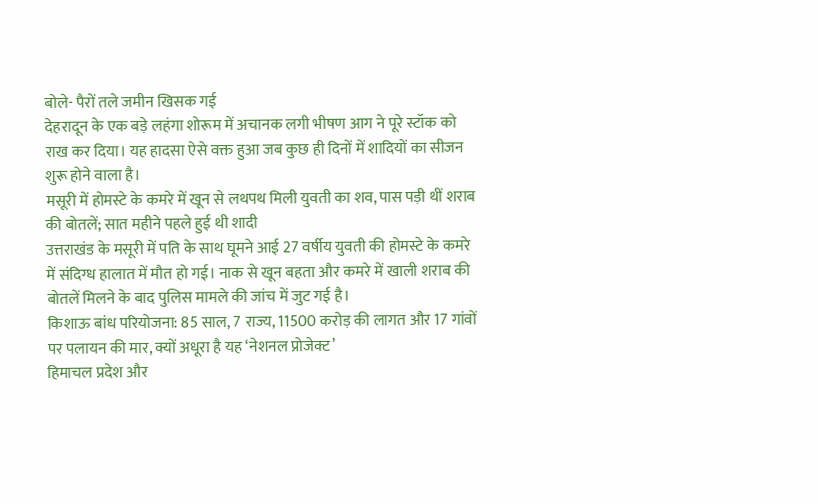बोले- पैरों तले जमीन खिसक गई
देहरादून के एक बड़े लहंगा शोरूम में अचानक लगी भीषण आग ने पूरे स्टॉक को राख कर दिया। यह हादसा ऐसे वक्त हुआ जब कुछ ही दिनों में शादियों का सीजन शुरू होने वाला है।
मसूरी में होमस्टे के कमरे में खून से लथपथ मिली युवती का शव, पास पड़ी थीं शराब की बोतलें; सात महीने पहले हुई थी शादी
उत्तराखंड के मसूरी में पति के साथ घूमने आई 27 वर्षीय युवती की होमस्टे के कमरे में संदिग्ध हालात में मौत हो गई। नाक से खून बहता और कमरे में खाली शराब की बोतलें मिलने के बाद पुलिस मामले की जांच में जुट गई है।
किशाऊ बांध परियोजना: 85 साल, 7 राज्य, 11500 करोड़ की लागत और 17 गांवों पर पलायन की मार, क्यों अधूरा है यह ‘नेशनल प्रोजेक्ट’
हिमाचल प्रदेश और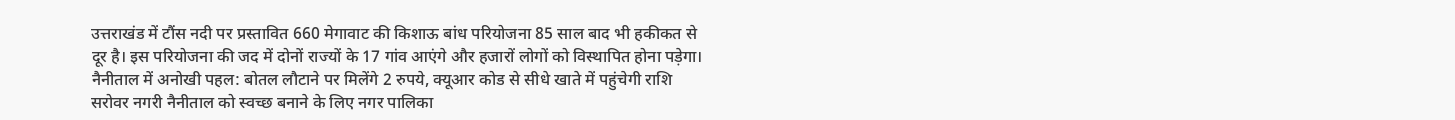उत्तराखंड में टौंस नदी पर प्रस्तावित 660 मेगावाट की किशाऊ बांध परियोजना 85 साल बाद भी हकीकत से दूर है। इस परियोजना की जद में दोनों राज्यों के 17 गांव आएंगे और हजारों लोगों को विस्थापित होना पड़ेगा।
नैनीताल में अनोखी पहल: बोतल लौटाने पर मिलेंगे 2 रुपये, क्यूआर कोड से सीधे खाते में पहुंचेगी राशि
सरोवर नगरी नैनीताल को स्वच्छ बनाने के लिए नगर पालिका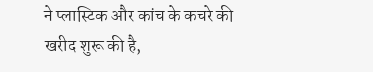ने प्लास्टिक और कांच के कचरे की खरीद शुरू की है,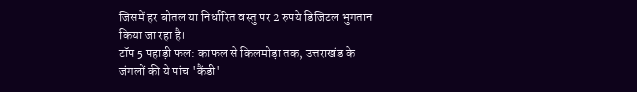जिसमें हर बोतल या निर्धारित वस्तु पर 2 रुपये डिजिटल भुगतान किया जा रहा है।
टॉप 5 पहाड़ी फल: काफल से किलमोड़ा तक, उत्तराखंड के जंगलों की ये पांच 'कैंडी'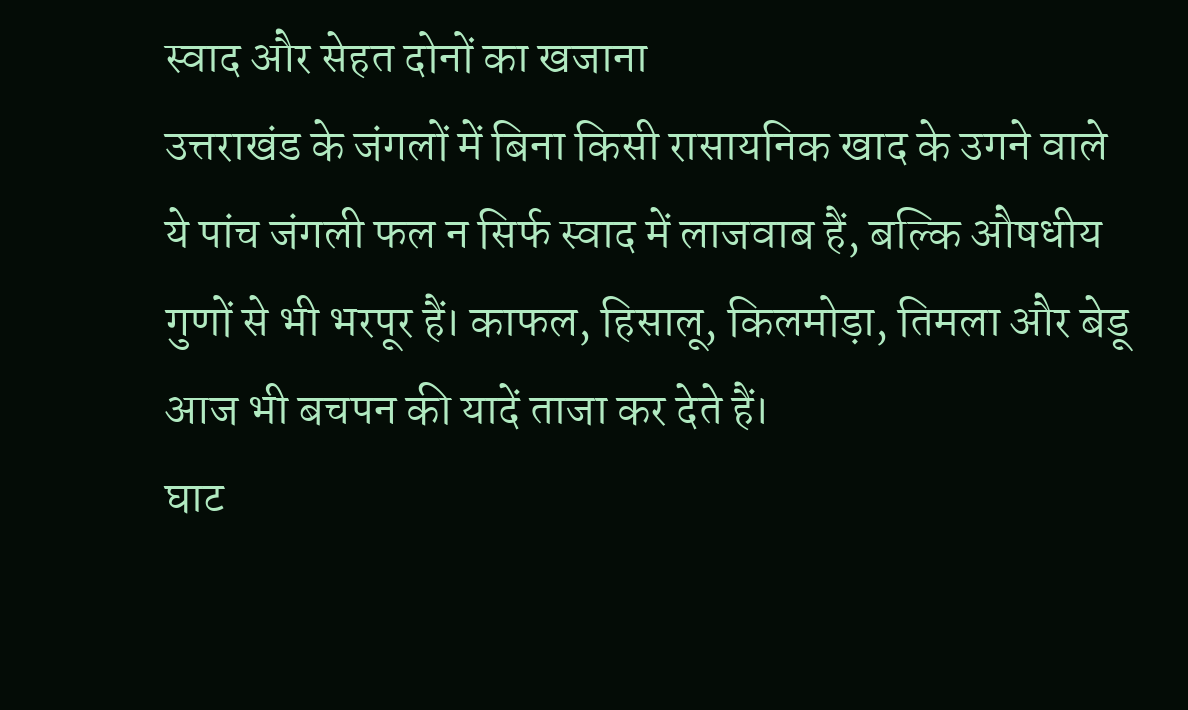स्वाद और सेहत दोनों का खजाना
उत्तराखंड के जंगलों में बिना किसी रासायनिक खाद के उगने वाले ये पांच जंगली फल न सिर्फ स्वाद में लाजवाब हैं, बल्कि औषधीय गुणों से भी भरपूर हैं। काफल, हिसालू, किलमोड़ा, तिमला और बेडू आज भी बचपन की यादें ताजा कर देते हैं।
घाट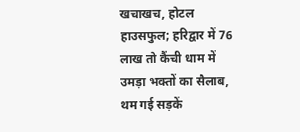खचाखच, होटल हाउसफुल; हरिद्वार में 76 लाख तो कैंची धाम में उमड़ा भक्तों का सैलाब, थम गई सड़कें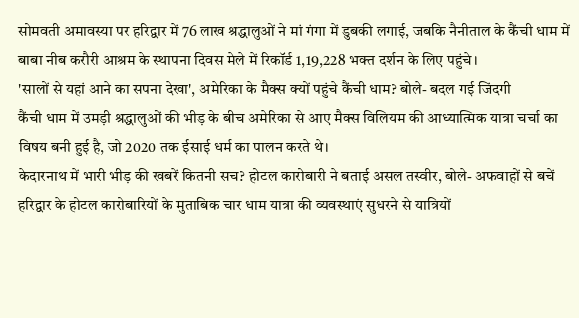सोमवती अमावस्या पर हरिद्वार में 76 लाख श्रद्धालुओं ने मां गंगा में डुबकी लगाई, जबकि नैनीताल के कैंची धाम में बाबा नीब करौरी आश्रम के स्थापना दिवस मेले में रिकॉर्ड 1,19,228 भक्त दर्शन के लिए पहुंचे।
'सालों से यहां आने का सपना देखा', अमेरिका के मैक्स क्यों पहुंचे कैंची धाम? बोले- बदल गई जिंदगी
कैंची धाम में उमड़ी श्रद्धालुओं की भीड़ के बीच अमेरिका से आए मैक्स विलियम की आध्यात्मिक यात्रा चर्चा का विषय बनी हुई है, जो 2020 तक ईसाई धर्म का पालन करते थे।
केदारनाथ में भारी भीड़ की खबरें कितनी सच? होटल कारोबारी ने बताई असल तस्वीर, बोले- अफवाहों से बचें
हरिद्वार के होटल कारोबारियों के मुताबिक चार धाम यात्रा की व्यवस्थाएं सुधरने से यात्रियों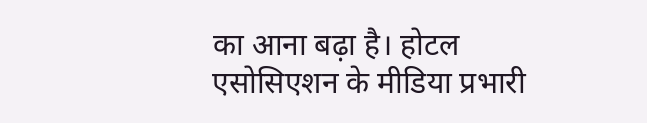का आना बढ़ा है। होटल एसोसिएशन के मीडिया प्रभारी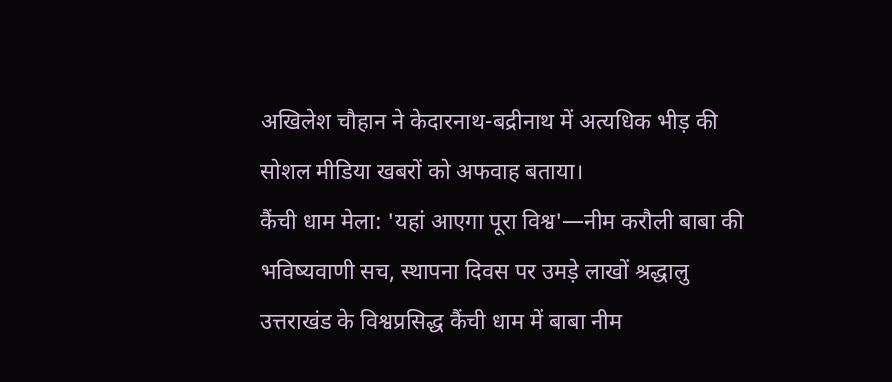अखिलेश चौहान ने केदारनाथ-बद्रीनाथ में अत्यधिक भीड़ की सोशल मीडिया खबरों को अफवाह बताया।
कैंची धाम मेला: 'यहां आएगा पूरा विश्व'—नीम करौली बाबा की भविष्यवाणी सच, स्थापना दिवस पर उमड़े लाखों श्रद्धालु
उत्तराखंड के विश्वप्रसिद्ध कैंची धाम में बाबा नीम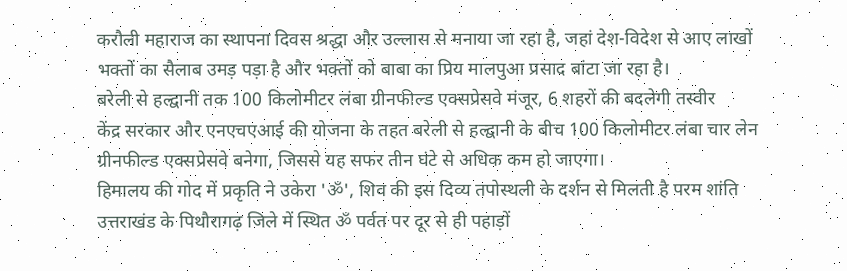करौली महाराज का स्थापना दिवस श्रद्धा और उल्लास से मनाया जा रहा है, जहां देश-विदेश से आए लाखों भक्तों का सैलाब उमड़ पड़ा है और भक्तों को बाबा का प्रिय मालपुआ प्रसाद बांटा जा रहा है।
बरेली से हल्द्वानी तक 100 किलोमीटर लंबा ग्रीनफील्ड एक्सप्रेसवे मंजूर, 6 शहरों की बदलेगी तस्वीर
केंद्र सरकार और एनएचएआई की योजना के तहत बरेली से हल्द्वानी के बीच 100 किलोमीटर लंबा चार लेन ग्रीनफील्ड एक्सप्रेसवे बनेगा, जिससे यह सफर तीन घंटे से अधिक कम हो जाएगा।
हिमालय की गोद में प्रकृति ने उकेरा 'ॐ', शिव की इस दिव्य तपोस्थली के दर्शन से मिलती है परम शांति
उत्तराखंड के पिथौरागढ़ जिले में स्थित ॐ पर्वत पर दूर से ही पहाड़ों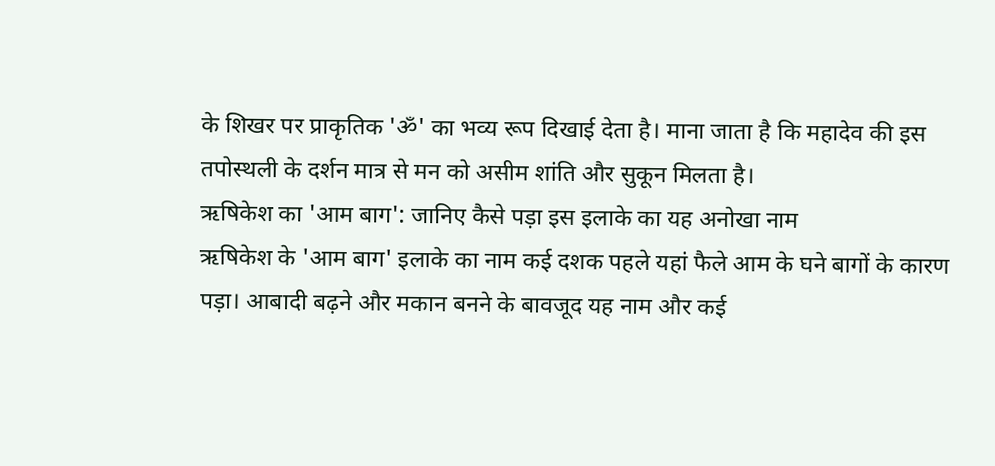के शिखर पर प्राकृतिक 'ॐ' का भव्य रूप दिखाई देता है। माना जाता है कि महादेव की इस तपोस्थली के दर्शन मात्र से मन को असीम शांति और सुकून मिलता है।
ऋषिकेश का 'आम बाग': जानिए कैसे पड़ा इस इलाके का यह अनोखा नाम
ऋषिकेश के 'आम बाग' इलाके का नाम कई दशक पहले यहां फैले आम के घने बागों के कारण पड़ा। आबादी बढ़ने और मकान बनने के बावजूद यह नाम और कई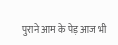पुराने आम के पेड़ आज भी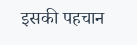इसकी पहचान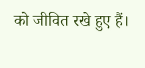को जीवित रखे हुए हैं।